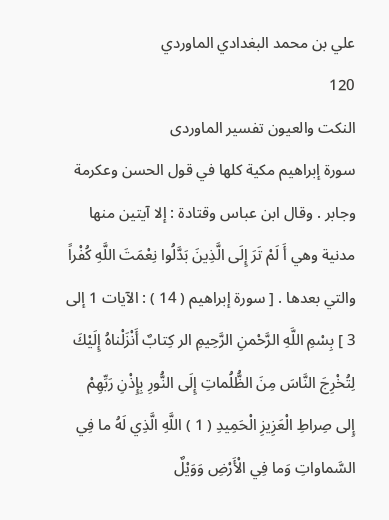علي بن محمد البغدادي الماوردي
120
النكت والعيون تفسير الماوردى
سورة إبراهيم مكية كلها في قول الحسن وعكرمة وجابر . وقال ابن عباس وقتادة : إلا آيتين منها مدنية وهي أَ لَمْ تَرَ إِلَى الَّذِينَ بَدَّلُوا نِعْمَتَ اللَّهِ كُفْراً والتي بعدها . [ سورة إبراهيم ( 14 ) : الآيات 1 إلى 3 ] بِسْمِ اللَّهِ الرَّحْمنِ الرَّحِيمِ الر كِتابٌ أَنْزَلْناهُ إِلَيْكَ لِتُخْرِجَ النَّاسَ مِنَ الظُّلُماتِ إِلَى النُّورِ بِإِذْنِ رَبِّهِمْ إِلى صِراطِ الْعَزِيزِ الْحَمِيدِ ( 1 ) اللَّهِ الَّذِي لَهُ ما فِي السَّماواتِ وَما فِي الْأَرْضِ وَوَيْلٌ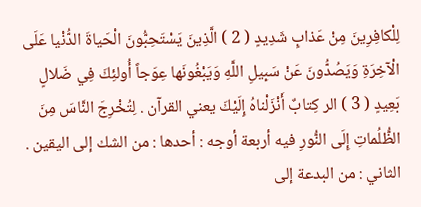لِلْكافِرِينَ مِنْ عَذابٍ شَدِيدٍ ( 2 ) الَّذِينَ يَسْتَحِبُّونَ الْحَياةَ الدُّنْيا عَلَى الْآخِرَةِ وَيَصُدُّونَ عَنْ سَبِيلِ اللَّهِ وَيَبْغُونَها عِوَجاً أُولئِكَ فِي ضَلالٍ بَعِيدٍ ( 3 ) الر كِتابٌ أَنْزَلْناهُ إِلَيْكَ يعني القرآن . لِتُخْرِجَ النَّاسَ مِنَ الظُّلُماتِ إِلَى النُّورِ فيه أربعة أوجه : أحدها : من الشك إلى اليقين . الثاني : من البدعة إلى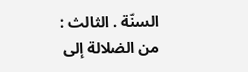السنّة . الثالث : من الضلالة إلى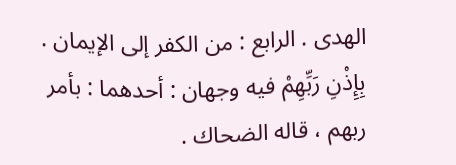الهدى . الرابع : من الكفر إلى الإيمان . بِإِذْنِ رَبِّهِمْ فيه وجهان : أحدهما : بأمر ربهم ، قاله الضحاك .